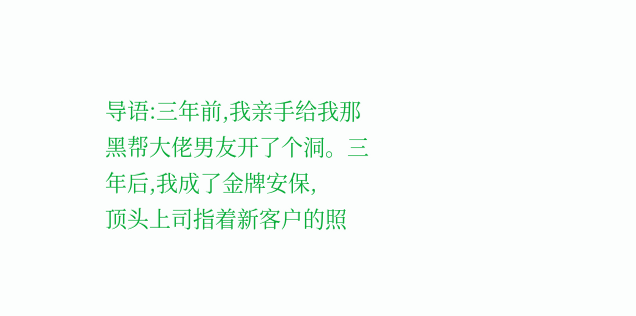导语:三年前,我亲手给我那黑帮大佬男友开了个洞。三年后,我成了金牌安保,
顶头上司指着新客户的照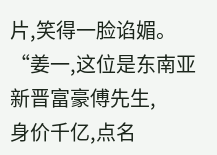片,笑得一脸谄媚。“姜一,这位是东南亚新晋富豪傅先生,
身价千亿,点名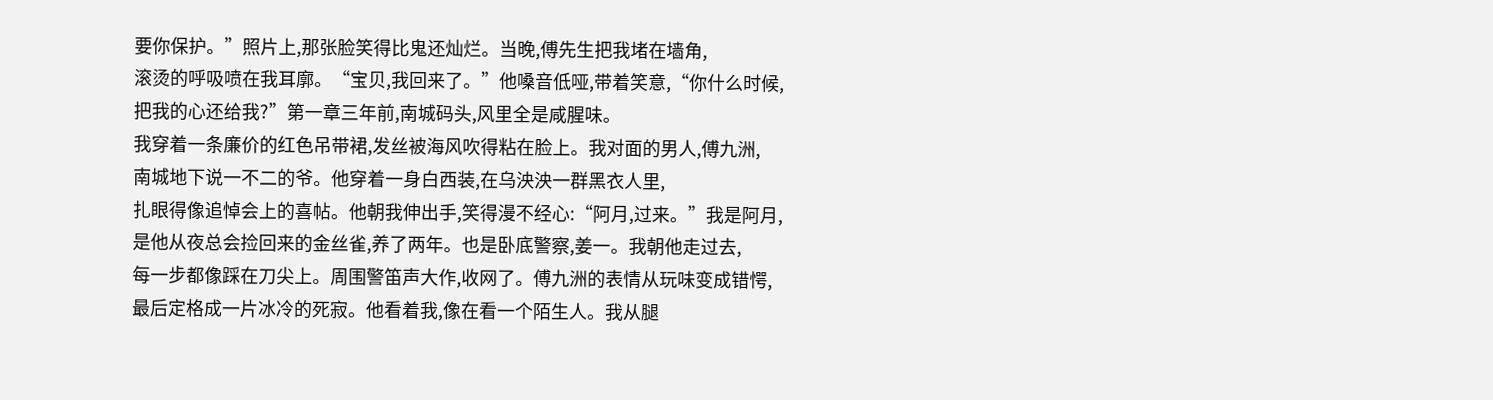要你保护。”照片上,那张脸笑得比鬼还灿烂。当晚,傅先生把我堵在墙角,
滚烫的呼吸喷在我耳廓。“宝贝,我回来了。”他嗓音低哑,带着笑意,“你什么时候,
把我的心还给我?”第一章三年前,南城码头,风里全是咸腥味。
我穿着一条廉价的红色吊带裙,发丝被海风吹得粘在脸上。我对面的男人,傅九洲,
南城地下说一不二的爷。他穿着一身白西装,在乌泱泱一群黑衣人里,
扎眼得像追悼会上的喜帖。他朝我伸出手,笑得漫不经心:“阿月,过来。”我是阿月,
是他从夜总会捡回来的金丝雀,养了两年。也是卧底警察,姜一。我朝他走过去,
每一步都像踩在刀尖上。周围警笛声大作,收网了。傅九洲的表情从玩味变成错愕,
最后定格成一片冰冷的死寂。他看着我,像在看一个陌生人。我从腿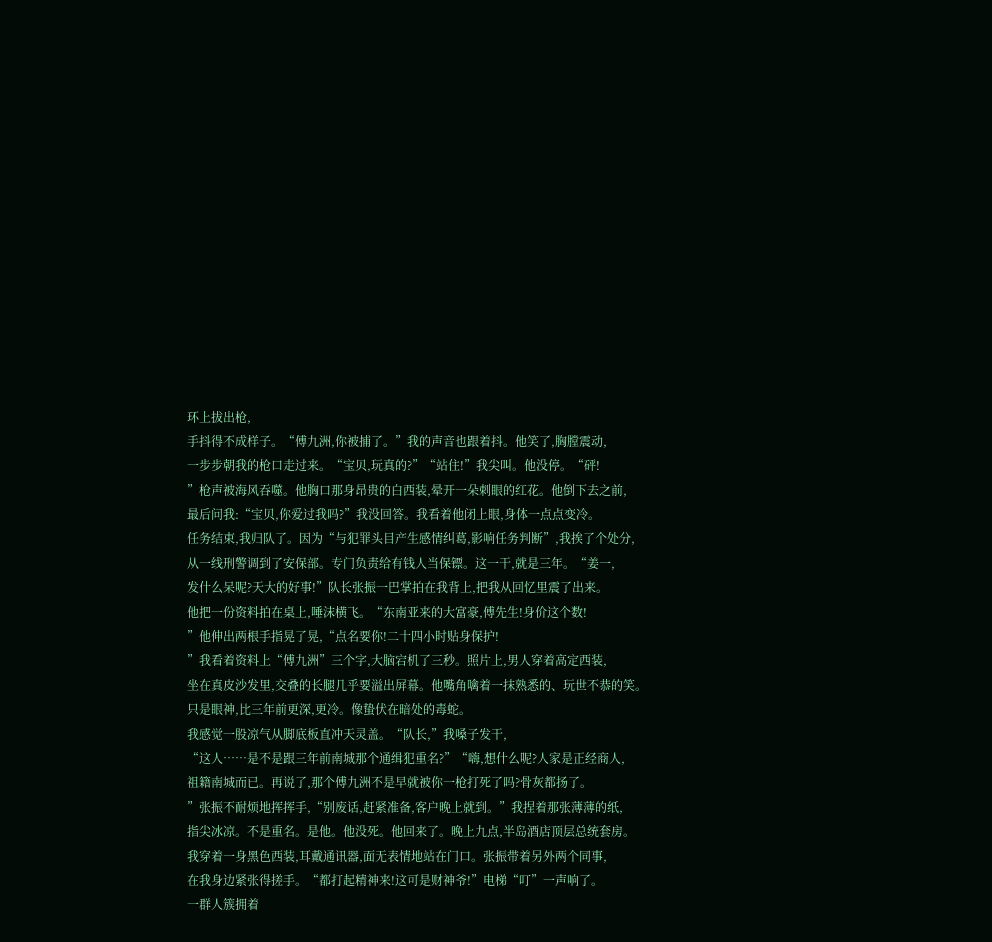环上拔出枪,
手抖得不成样子。“傅九洲,你被捕了。”我的声音也跟着抖。他笑了,胸膛震动,
一步步朝我的枪口走过来。“宝贝,玩真的?”“站住!”我尖叫。他没停。“砰!
”枪声被海风吞噬。他胸口那身昂贵的白西装,晕开一朵刺眼的红花。他倒下去之前,
最后问我:“宝贝,你爱过我吗?”我没回答。我看着他闭上眼,身体一点点变冷。
任务结束,我归队了。因为“与犯罪头目产生感情纠葛,影响任务判断”,我挨了个处分,
从一线刑警调到了安保部。专门负责给有钱人当保镖。这一干,就是三年。“姜一,
发什么呆呢?天大的好事!”队长张振一巴掌拍在我背上,把我从回忆里震了出来。
他把一份资料拍在桌上,唾沫横飞。“东南亚来的大富豪,傅先生!身价这个数!
”他伸出两根手指晃了晃,“点名要你!二十四小时贴身保护!
”我看着资料上“傅九洲”三个字,大脑宕机了三秒。照片上,男人穿着高定西装,
坐在真皮沙发里,交叠的长腿几乎要溢出屏幕。他嘴角噙着一抹熟悉的、玩世不恭的笑。
只是眼神,比三年前更深,更冷。像蛰伏在暗处的毒蛇。
我感觉一股凉气从脚底板直冲天灵盖。“队长,”我嗓子发干,
“这人……是不是跟三年前南城那个通缉犯重名?”“嗨,想什么呢?人家是正经商人,
祖籍南城而已。再说了,那个傅九洲不是早就被你一枪打死了吗?骨灰都扬了。
”张振不耐烦地挥挥手,“别废话,赶紧准备,客户晚上就到。”我捏着那张薄薄的纸,
指尖冰凉。不是重名。是他。他没死。他回来了。晚上九点,半岛酒店顶层总统套房。
我穿着一身黑色西装,耳戴通讯器,面无表情地站在门口。张振带着另外两个同事,
在我身边紧张得搓手。“都打起精神来!这可是财神爷!”电梯“叮”一声响了。
一群人簇拥着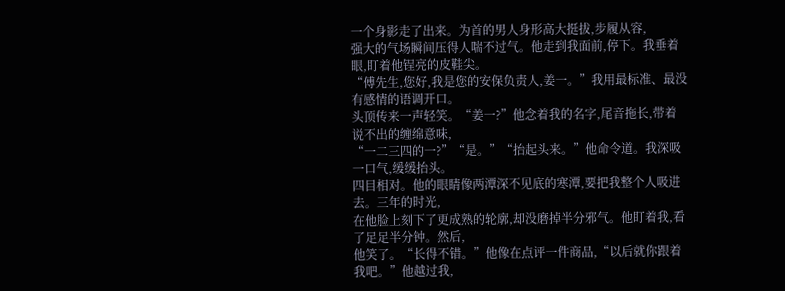一个身影走了出来。为首的男人身形高大挺拔,步履从容,
强大的气场瞬间压得人喘不过气。他走到我面前,停下。我垂着眼,盯着他锃亮的皮鞋尖。
“傅先生,您好,我是您的安保负责人,姜一。”我用最标准、最没有感情的语调开口。
头顶传来一声轻笑。“姜一?”他念着我的名字,尾音拖长,带着说不出的缠绵意味,
“一二三四的一?”“是。”“抬起头来。”他命令道。我深吸一口气,缓缓抬头。
四目相对。他的眼睛像两潭深不见底的寒潭,要把我整个人吸进去。三年的时光,
在他脸上刻下了更成熟的轮廓,却没磨掉半分邪气。他盯着我,看了足足半分钟。然后,
他笑了。“长得不错。”他像在点评一件商品,“以后就你跟着我吧。”他越过我,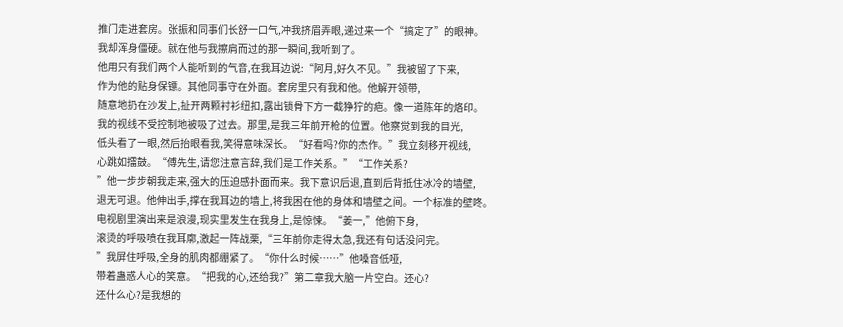推门走进套房。张振和同事们长舒一口气,冲我挤眉弄眼,递过来一个“搞定了”的眼神。
我却浑身僵硬。就在他与我擦肩而过的那一瞬间,我听到了。
他用只有我们两个人能听到的气音,在我耳边说:“阿月,好久不见。”我被留了下来,
作为他的贴身保镖。其他同事守在外面。套房里只有我和他。他解开领带,
随意地扔在沙发上,扯开两颗衬衫纽扣,露出锁骨下方一截狰狞的疤。像一道陈年的烙印。
我的视线不受控制地被吸了过去。那里,是我三年前开枪的位置。他察觉到我的目光,
低头看了一眼,然后抬眼看我,笑得意味深长。“好看吗?你的杰作。”我立刻移开视线,
心跳如擂鼓。“傅先生,请您注意言辞,我们是工作关系。”“工作关系?
”他一步步朝我走来,强大的压迫感扑面而来。我下意识后退,直到后背抵住冰冷的墙壁,
退无可退。他伸出手,撑在我耳边的墙上,将我困在他的身体和墙壁之间。一个标准的壁咚。
电视剧里演出来是浪漫,现实里发生在我身上,是惊悚。“姜一,”他俯下身,
滚烫的呼吸喷在我耳廓,激起一阵战栗,“三年前你走得太急,我还有句话没问完。
”我屏住呼吸,全身的肌肉都绷紧了。“你什么时候……”他嗓音低哑,
带着蛊惑人心的笑意。“把我的心,还给我?”第二章我大脑一片空白。还心?
还什么心?是我想的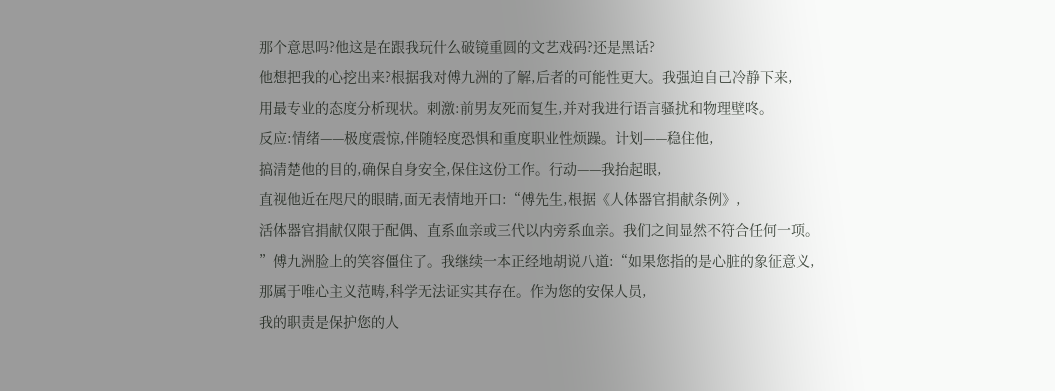那个意思吗?他这是在跟我玩什么破镜重圆的文艺戏码?还是黑话?
他想把我的心挖出来?根据我对傅九洲的了解,后者的可能性更大。我强迫自己冷静下来,
用最专业的态度分析现状。刺激:前男友死而复生,并对我进行语言骚扰和物理壁咚。
反应:情绪——极度震惊,伴随轻度恐惧和重度职业性烦躁。计划——稳住他,
搞清楚他的目的,确保自身安全,保住这份工作。行动——我抬起眼,
直视他近在咫尺的眼睛,面无表情地开口:“傅先生,根据《人体器官捐献条例》,
活体器官捐献仅限于配偶、直系血亲或三代以内旁系血亲。我们之间显然不符合任何一项。
”傅九洲脸上的笑容僵住了。我继续一本正经地胡说八道:“如果您指的是心脏的象征意义,
那属于唯心主义范畴,科学无法证实其存在。作为您的安保人员,
我的职责是保护您的人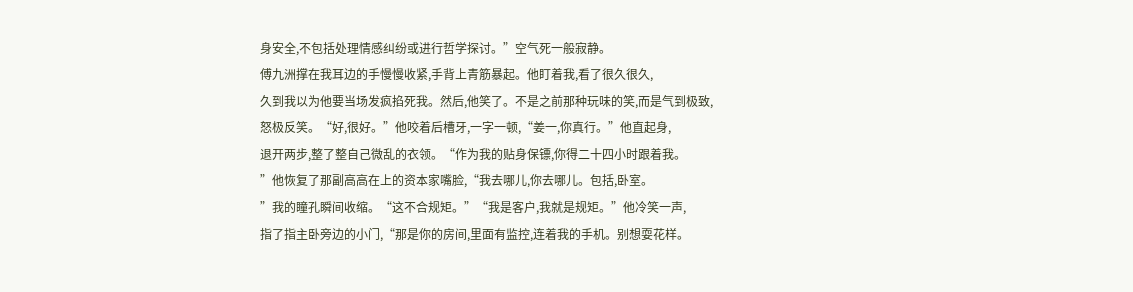身安全,不包括处理情感纠纷或进行哲学探讨。”空气死一般寂静。
傅九洲撑在我耳边的手慢慢收紧,手背上青筋暴起。他盯着我,看了很久很久,
久到我以为他要当场发疯掐死我。然后,他笑了。不是之前那种玩味的笑,而是气到极致,
怒极反笑。“好,很好。”他咬着后槽牙,一字一顿,“姜一,你真行。”他直起身,
退开两步,整了整自己微乱的衣领。“作为我的贴身保镖,你得二十四小时跟着我。
”他恢复了那副高高在上的资本家嘴脸,“我去哪儿,你去哪儿。包括,卧室。
”我的瞳孔瞬间收缩。“这不合规矩。”“我是客户,我就是规矩。”他冷笑一声,
指了指主卧旁边的小门,“那是你的房间,里面有监控,连着我的手机。别想耍花样。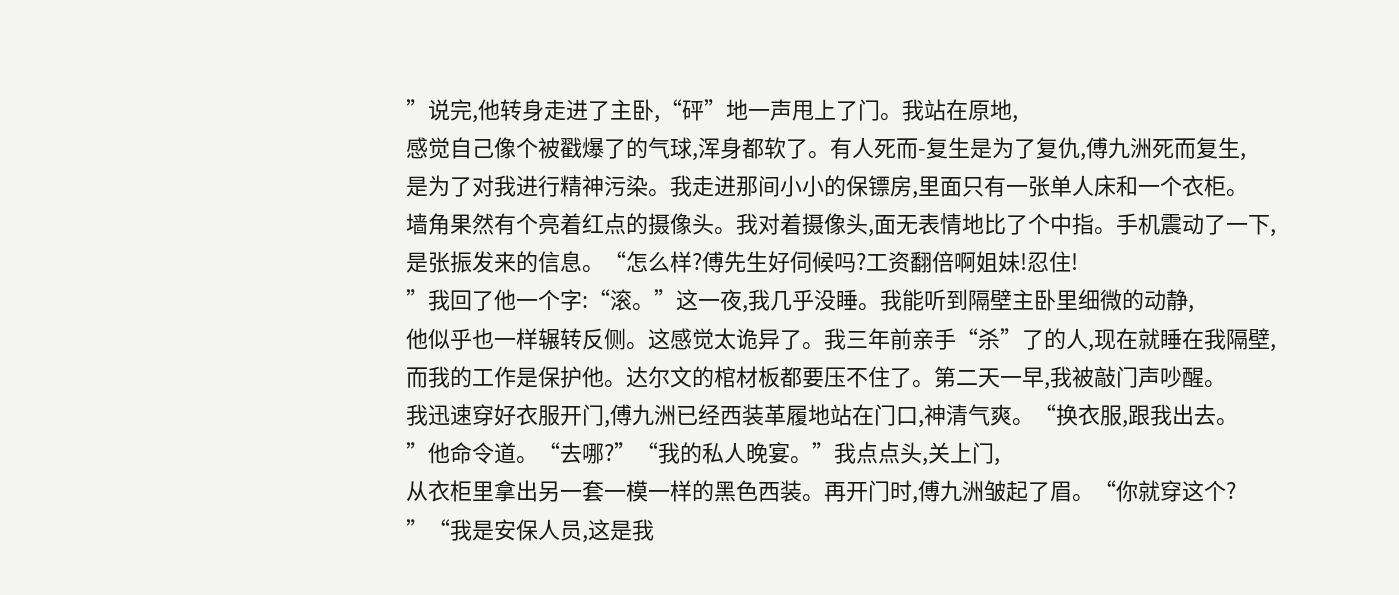”说完,他转身走进了主卧,“砰”地一声甩上了门。我站在原地,
感觉自己像个被戳爆了的气球,浑身都软了。有人死而-复生是为了复仇,傅九洲死而复生,
是为了对我进行精神污染。我走进那间小小的保镖房,里面只有一张单人床和一个衣柜。
墙角果然有个亮着红点的摄像头。我对着摄像头,面无表情地比了个中指。手机震动了一下,
是张振发来的信息。“怎么样?傅先生好伺候吗?工资翻倍啊姐妹!忍住!
”我回了他一个字:“滚。”这一夜,我几乎没睡。我能听到隔壁主卧里细微的动静,
他似乎也一样辗转反侧。这感觉太诡异了。我三年前亲手“杀”了的人,现在就睡在我隔壁,
而我的工作是保护他。达尔文的棺材板都要压不住了。第二天一早,我被敲门声吵醒。
我迅速穿好衣服开门,傅九洲已经西装革履地站在门口,神清气爽。“换衣服,跟我出去。
”他命令道。“去哪?”“我的私人晚宴。”我点点头,关上门,
从衣柜里拿出另一套一模一样的黑色西装。再开门时,傅九洲皱起了眉。“你就穿这个?
”“我是安保人员,这是我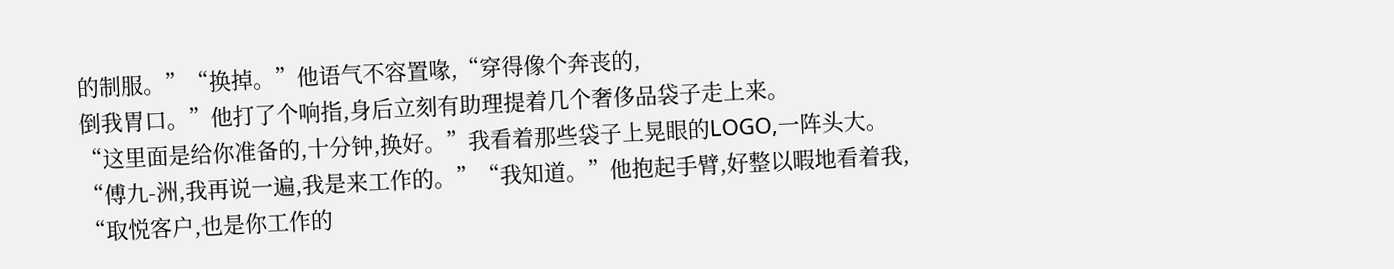的制服。”“换掉。”他语气不容置喙,“穿得像个奔丧的,
倒我胃口。”他打了个响指,身后立刻有助理提着几个奢侈品袋子走上来。
“这里面是给你准备的,十分钟,换好。”我看着那些袋子上晃眼的LOGO,一阵头大。
“傅九-洲,我再说一遍,我是来工作的。”“我知道。”他抱起手臂,好整以暇地看着我,
“取悦客户,也是你工作的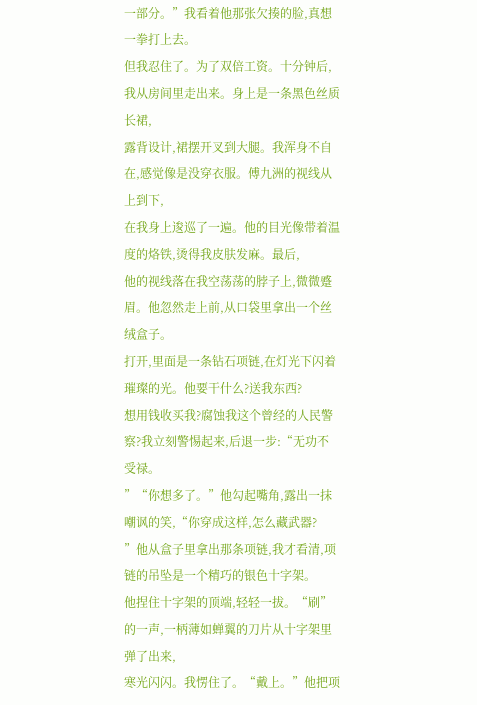一部分。”我看着他那张欠揍的脸,真想一拳打上去。
但我忍住了。为了双倍工资。十分钟后,我从房间里走出来。身上是一条黑色丝质长裙,
露背设计,裙摆开叉到大腿。我浑身不自在,感觉像是没穿衣服。傅九洲的视线从上到下,
在我身上逡巡了一遍。他的目光像带着温度的烙铁,烫得我皮肤发麻。最后,
他的视线落在我空荡荡的脖子上,微微蹙眉。他忽然走上前,从口袋里拿出一个丝绒盒子。
打开,里面是一条钻石项链,在灯光下闪着璀璨的光。他要干什么?送我东西?
想用钱收买我?腐蚀我这个曾经的人民警察?我立刻警惕起来,后退一步:“无功不受禄。
”“你想多了。”他勾起嘴角,露出一抹嘲讽的笑,“你穿成这样,怎么藏武器?
”他从盒子里拿出那条项链,我才看清,项链的吊坠是一个精巧的银色十字架。
他捏住十字架的顶端,轻轻一拔。“刷”的一声,一柄薄如蝉翼的刀片从十字架里弹了出来,
寒光闪闪。我愣住了。“戴上。”他把项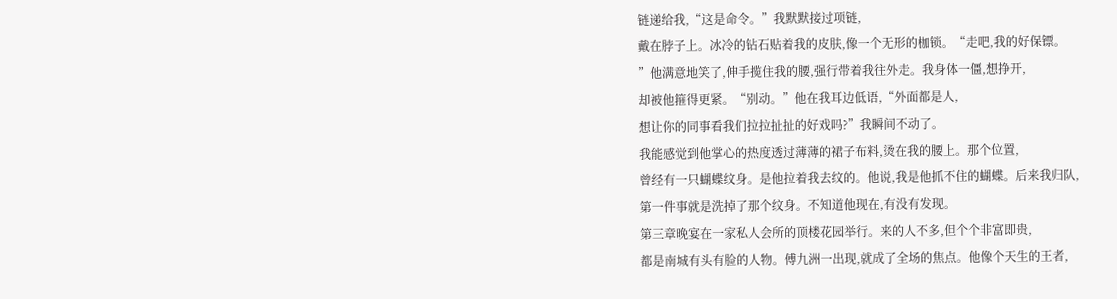链递给我,“这是命令。”我默默接过项链,
戴在脖子上。冰冷的钻石贴着我的皮肤,像一个无形的枷锁。“走吧,我的好保镖。
”他满意地笑了,伸手揽住我的腰,强行带着我往外走。我身体一僵,想挣开,
却被他箍得更紧。“别动。”他在我耳边低语,“外面都是人,
想让你的同事看我们拉拉扯扯的好戏吗?”我瞬间不动了。
我能感觉到他掌心的热度透过薄薄的裙子布料,烫在我的腰上。那个位置,
曾经有一只蝴蝶纹身。是他拉着我去纹的。他说,我是他抓不住的蝴蝶。后来我归队,
第一件事就是洗掉了那个纹身。不知道他现在,有没有发现。
第三章晚宴在一家私人会所的顶楼花园举行。来的人不多,但个个非富即贵,
都是南城有头有脸的人物。傅九洲一出现,就成了全场的焦点。他像个天生的王者,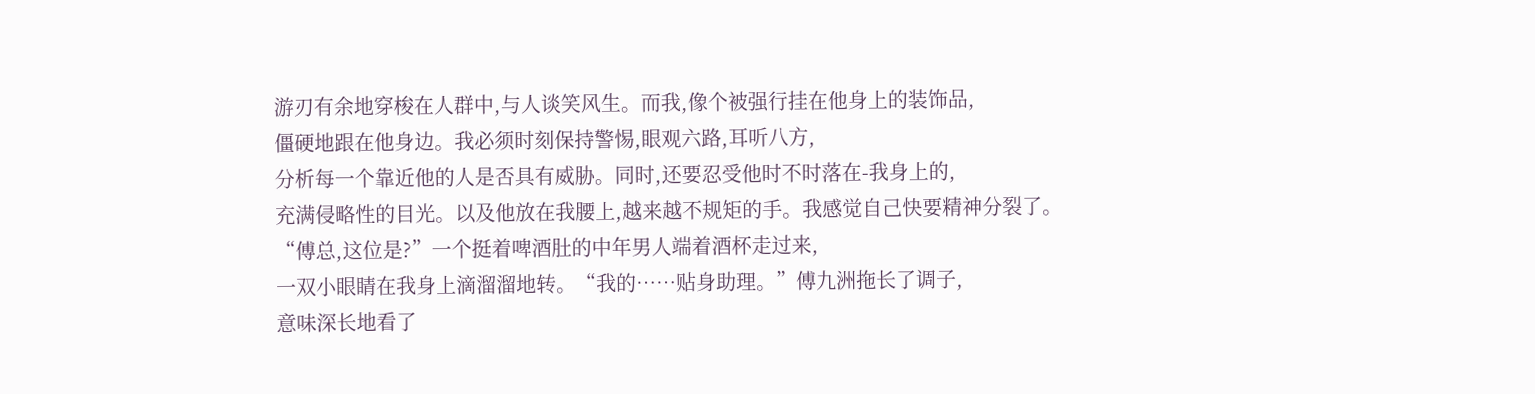游刃有余地穿梭在人群中,与人谈笑风生。而我,像个被强行挂在他身上的装饰品,
僵硬地跟在他身边。我必须时刻保持警惕,眼观六路,耳听八方,
分析每一个靠近他的人是否具有威胁。同时,还要忍受他时不时落在-我身上的,
充满侵略性的目光。以及他放在我腰上,越来越不规矩的手。我感觉自己快要精神分裂了。
“傅总,这位是?”一个挺着啤酒肚的中年男人端着酒杯走过来,
一双小眼睛在我身上滴溜溜地转。“我的……贴身助理。”傅九洲拖长了调子,
意味深长地看了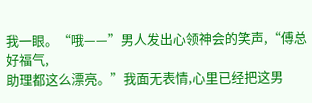我一眼。“哦——”男人发出心领神会的笑声,“傅总好福气,
助理都这么漂亮。”我面无表情,心里已经把这男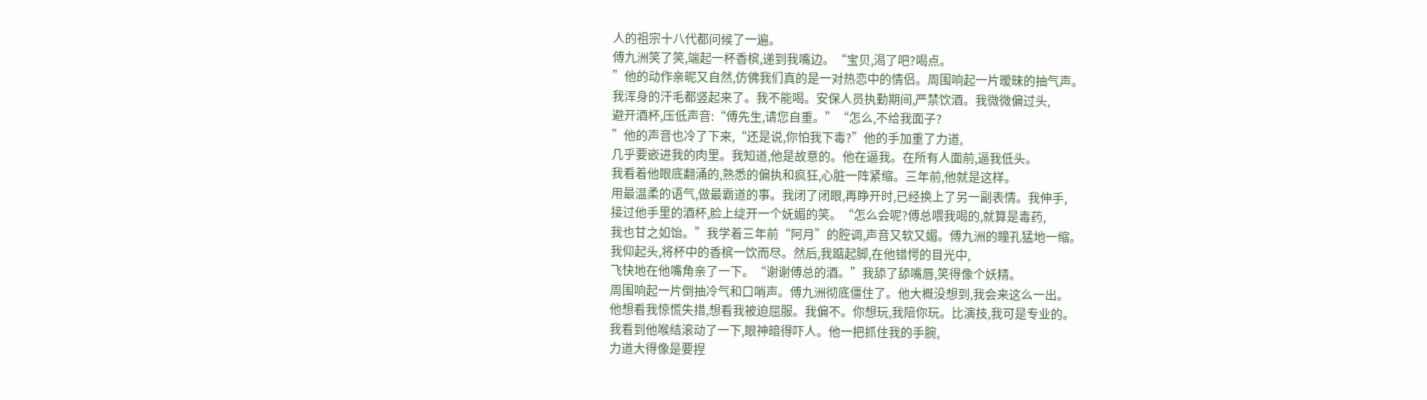人的祖宗十八代都问候了一遍。
傅九洲笑了笑,端起一杯香槟,递到我嘴边。“宝贝,渴了吧?喝点。
”他的动作亲昵又自然,仿佛我们真的是一对热恋中的情侣。周围响起一片暧昧的抽气声。
我浑身的汗毛都竖起来了。我不能喝。安保人员执勤期间,严禁饮酒。我微微偏过头,
避开酒杯,压低声音:“傅先生,请您自重。”“怎么,不给我面子?
”他的声音也冷了下来,“还是说,你怕我下毒?”他的手加重了力道,
几乎要嵌进我的肉里。我知道,他是故意的。他在逼我。在所有人面前,逼我低头。
我看着他眼底翻涌的,熟悉的偏执和疯狂,心脏一阵紧缩。三年前,他就是这样。
用最温柔的语气,做最霸道的事。我闭了闭眼,再睁开时,已经换上了另一副表情。我伸手,
接过他手里的酒杯,脸上绽开一个妩媚的笑。“怎么会呢?傅总喂我喝的,就算是毒药,
我也甘之如饴。”我学着三年前“阿月”的腔调,声音又软又媚。傅九洲的瞳孔猛地一缩。
我仰起头,将杯中的香槟一饮而尽。然后,我踮起脚,在他错愕的目光中,
飞快地在他嘴角亲了一下。“谢谢傅总的酒。”我舔了舔嘴唇,笑得像个妖精。
周围响起一片倒抽冷气和口哨声。傅九洲彻底僵住了。他大概没想到,我会来这么一出。
他想看我惊慌失措,想看我被迫屈服。我偏不。你想玩,我陪你玩。比演技,我可是专业的。
我看到他喉结滚动了一下,眼神暗得吓人。他一把抓住我的手腕,
力道大得像是要捏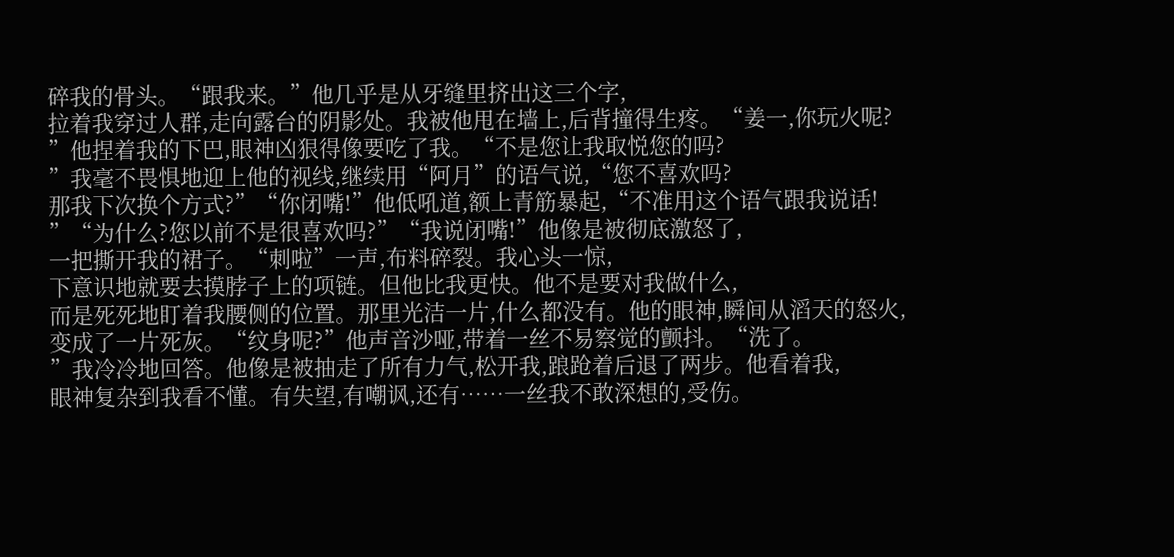碎我的骨头。“跟我来。”他几乎是从牙缝里挤出这三个字,
拉着我穿过人群,走向露台的阴影处。我被他甩在墙上,后背撞得生疼。“姜一,你玩火呢?
”他捏着我的下巴,眼神凶狠得像要吃了我。“不是您让我取悦您的吗?
”我毫不畏惧地迎上他的视线,继续用“阿月”的语气说,“您不喜欢吗?
那我下次换个方式?”“你闭嘴!”他低吼道,额上青筋暴起,“不准用这个语气跟我说话!
”“为什么?您以前不是很喜欢吗?”“我说闭嘴!”他像是被彻底激怒了,
一把撕开我的裙子。“刺啦”一声,布料碎裂。我心头一惊,
下意识地就要去摸脖子上的项链。但他比我更快。他不是要对我做什么,
而是死死地盯着我腰侧的位置。那里光洁一片,什么都没有。他的眼神,瞬间从滔天的怒火,
变成了一片死灰。“纹身呢?”他声音沙哑,带着一丝不易察觉的颤抖。“洗了。
”我冷冷地回答。他像是被抽走了所有力气,松开我,踉跄着后退了两步。他看着我,
眼神复杂到我看不懂。有失望,有嘲讽,还有……一丝我不敢深想的,受伤。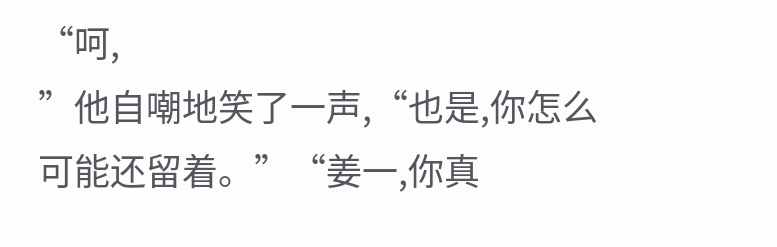“呵,
”他自嘲地笑了一声,“也是,你怎么可能还留着。”“姜一,你真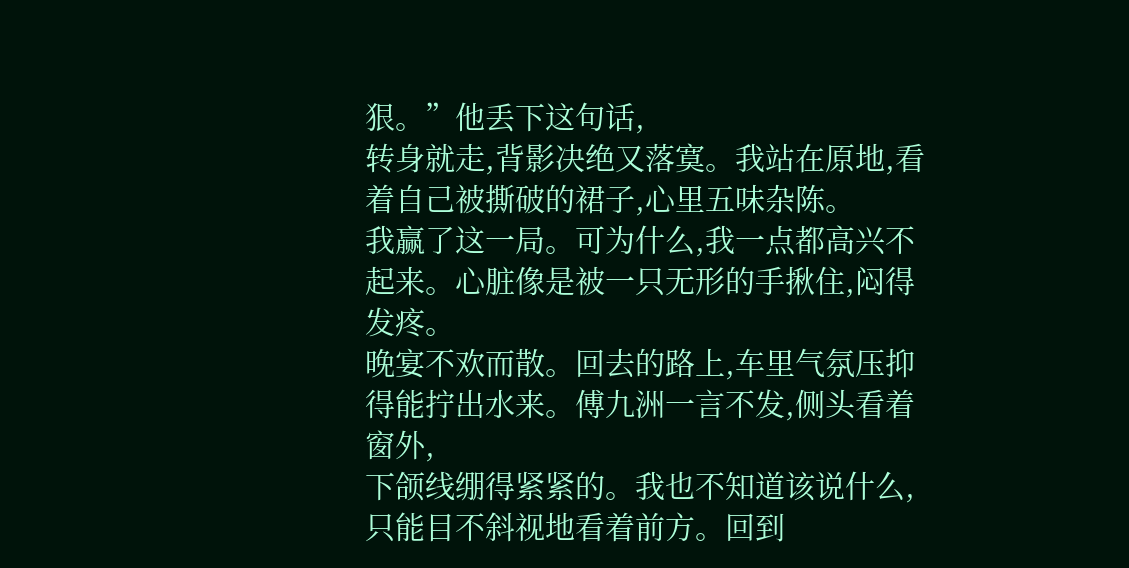狠。”他丢下这句话,
转身就走,背影决绝又落寞。我站在原地,看着自己被撕破的裙子,心里五味杂陈。
我赢了这一局。可为什么,我一点都高兴不起来。心脏像是被一只无形的手揪住,闷得发疼。
晚宴不欢而散。回去的路上,车里气氛压抑得能拧出水来。傅九洲一言不发,侧头看着窗外,
下颌线绷得紧紧的。我也不知道该说什么,只能目不斜视地看着前方。回到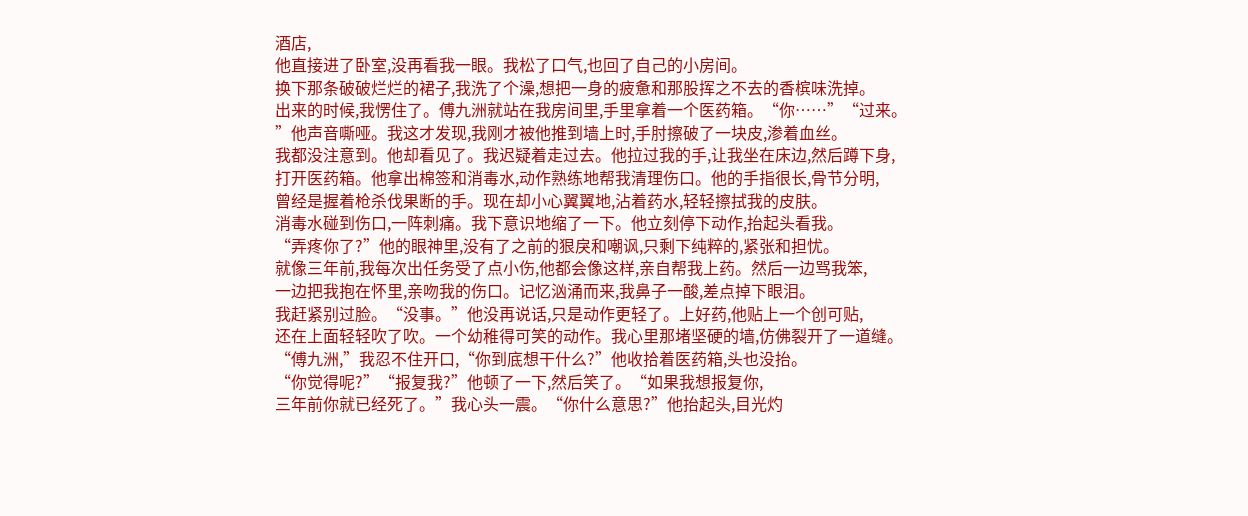酒店,
他直接进了卧室,没再看我一眼。我松了口气,也回了自己的小房间。
换下那条破破烂烂的裙子,我洗了个澡,想把一身的疲惫和那股挥之不去的香槟味洗掉。
出来的时候,我愣住了。傅九洲就站在我房间里,手里拿着一个医药箱。“你……”“过来。
”他声音嘶哑。我这才发现,我刚才被他推到墙上时,手肘擦破了一块皮,渗着血丝。
我都没注意到。他却看见了。我迟疑着走过去。他拉过我的手,让我坐在床边,然后蹲下身,
打开医药箱。他拿出棉签和消毒水,动作熟练地帮我清理伤口。他的手指很长,骨节分明,
曾经是握着枪杀伐果断的手。现在却小心翼翼地,沾着药水,轻轻擦拭我的皮肤。
消毒水碰到伤口,一阵刺痛。我下意识地缩了一下。他立刻停下动作,抬起头看我。
“弄疼你了?”他的眼神里,没有了之前的狠戾和嘲讽,只剩下纯粹的,紧张和担忧。
就像三年前,我每次出任务受了点小伤,他都会像这样,亲自帮我上药。然后一边骂我笨,
一边把我抱在怀里,亲吻我的伤口。记忆汹涌而来,我鼻子一酸,差点掉下眼泪。
我赶紧别过脸。“没事。”他没再说话,只是动作更轻了。上好药,他贴上一个创可贴,
还在上面轻轻吹了吹。一个幼稚得可笑的动作。我心里那堵坚硬的墙,仿佛裂开了一道缝。
“傅九洲,”我忍不住开口,“你到底想干什么?”他收拾着医药箱,头也没抬。
“你觉得呢?”“报复我?”他顿了一下,然后笑了。“如果我想报复你,
三年前你就已经死了。”我心头一震。“你什么意思?”他抬起头,目光灼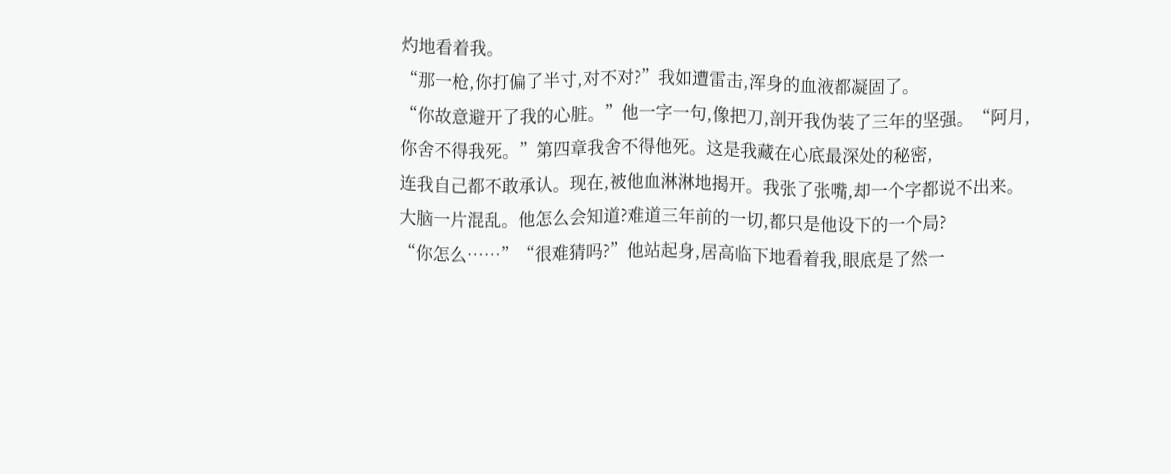灼地看着我。
“那一枪,你打偏了半寸,对不对?”我如遭雷击,浑身的血液都凝固了。
“你故意避开了我的心脏。”他一字一句,像把刀,剖开我伪装了三年的坚强。“阿月,
你舍不得我死。”第四章我舍不得他死。这是我藏在心底最深处的秘密,
连我自己都不敢承认。现在,被他血淋淋地揭开。我张了张嘴,却一个字都说不出来。
大脑一片混乱。他怎么会知道?难道三年前的一切,都只是他设下的一个局?
“你怎么……”“很难猜吗?”他站起身,居高临下地看着我,眼底是了然一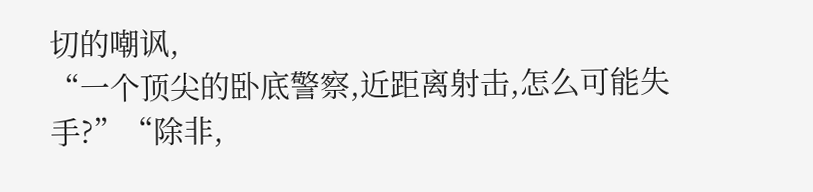切的嘲讽,
“一个顶尖的卧底警察,近距离射击,怎么可能失手?”“除非,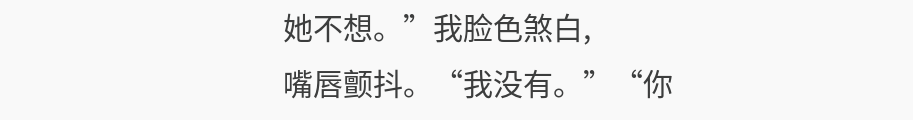她不想。”我脸色煞白,
嘴唇颤抖。“我没有。”“你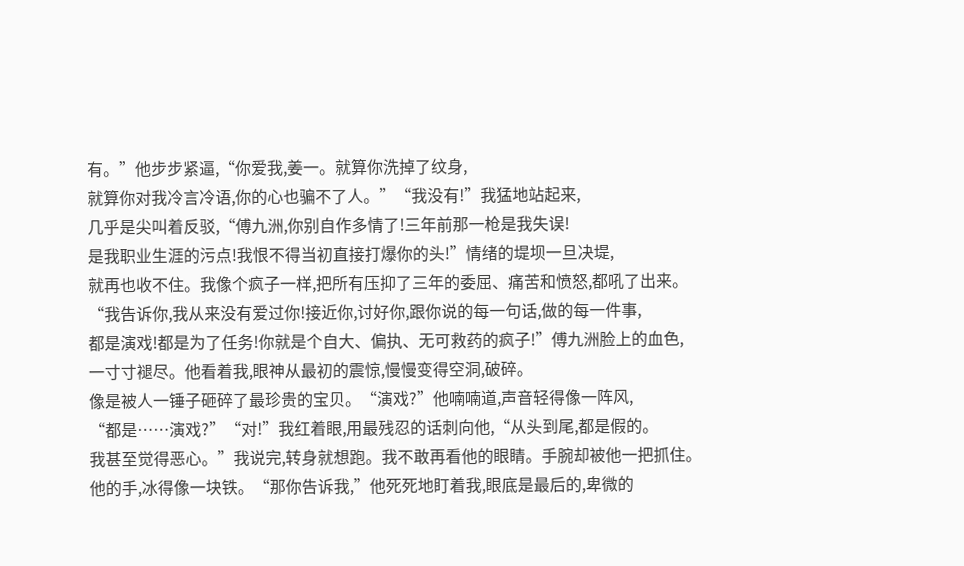有。”他步步紧逼,“你爱我,姜一。就算你洗掉了纹身,
就算你对我冷言冷语,你的心也骗不了人。”“我没有!”我猛地站起来,
几乎是尖叫着反驳,“傅九洲,你别自作多情了!三年前那一枪是我失误!
是我职业生涯的污点!我恨不得当初直接打爆你的头!”情绪的堤坝一旦决堤,
就再也收不住。我像个疯子一样,把所有压抑了三年的委屈、痛苦和愤怒,都吼了出来。
“我告诉你,我从来没有爱过你!接近你,讨好你,跟你说的每一句话,做的每一件事,
都是演戏!都是为了任务!你就是个自大、偏执、无可救药的疯子!”傅九洲脸上的血色,
一寸寸褪尽。他看着我,眼神从最初的震惊,慢慢变得空洞,破碎。
像是被人一锤子砸碎了最珍贵的宝贝。“演戏?”他喃喃道,声音轻得像一阵风,
“都是……演戏?”“对!”我红着眼,用最残忍的话刺向他,“从头到尾,都是假的。
我甚至觉得恶心。”我说完,转身就想跑。我不敢再看他的眼睛。手腕却被他一把抓住。
他的手,冰得像一块铁。“那你告诉我,”他死死地盯着我,眼底是最后的,卑微的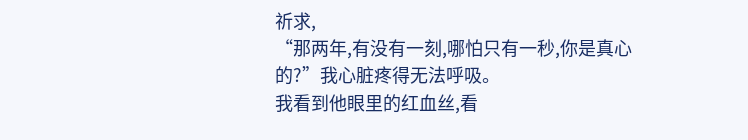祈求,
“那两年,有没有一刻,哪怕只有一秒,你是真心的?”我心脏疼得无法呼吸。
我看到他眼里的红血丝,看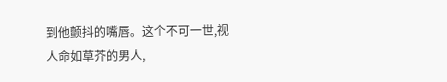到他颤抖的嘴唇。这个不可一世,视人命如草芥的男人,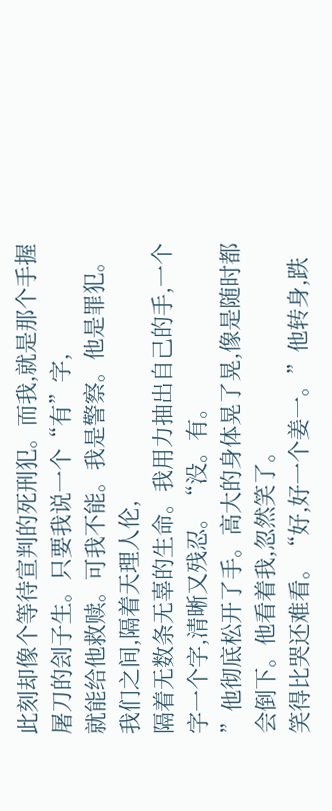此刻却像个等待宣判的死刑犯。而我,就是那个手握屠刀的刽子生。只要我说一个“有”字,
就能给他救赎。可我不能。我是警察。他是罪犯。我们之间,隔着天理人伦,
隔着无数条无辜的生命。我用力抽出自己的手,一个字一个字,清晰又残忍。“没。有。
”他彻底松开了手。高大的身体晃了晃,像是随时都会倒下。他看着我,忽然笑了。
笑得比哭还难看。“好,好一个姜一。”他转身,跌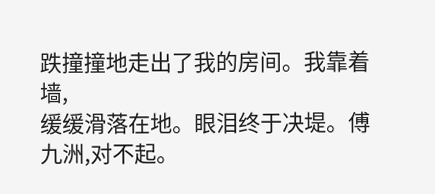跌撞撞地走出了我的房间。我靠着墙,
缓缓滑落在地。眼泪终于决堤。傅九洲,对不起。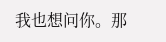我也想问你。那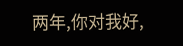两年,你对我好,